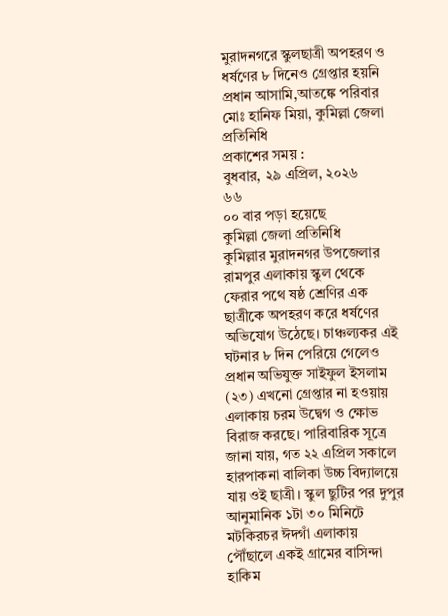মুরাদনগরে স্কুলছাত্রী অপহরণ ও ধর্ষণের ৮ দিনেও গ্রেপ্তার হয়নি প্রধান আসামি,আতঙ্কে পরিবার
মোঃ হানিফ মিয়া, কুমিল্লা জেলা প্রতিনিধি
প্রকাশের সময় :
বুধবার, ২৯ এপ্রিল, ২০২৬
৬৬
০০ বার পড়া হয়েছে
কুমিল্লা জেলা প্রতিনিধি
কুমিল্লার মুরাদনগর উপজেলার রামপুর এলাকায় স্কুল থেকে ফেরার পথে ষষ্ঠ শ্রেণির এক ছাত্রীকে অপহরণ করে ধর্ষণের অভিযোগ উঠেছে। চাঞ্চল্যকর এই ঘটনার ৮ দিন পেরিয়ে গেলেও প্রধান অভিযুক্ত সাইফুল ইসলাম (২৩) এখনো গ্রেপ্তার না হওয়ায় এলাকায় চরম উদ্বেগ ও ক্ষোভ বিরাজ করছে। পারিবারিক সূত্রে জানা যায়, গত ২২ এপ্রিল সকালে হারপাকনা বালিকা উচ্চ বিদ্যালয়ে যায় ওই ছাত্রী। স্কুল ছুটির পর দুপুর আনুমানিক ১টা ৩০ মিনিটে মটকিরচর ঈদগাঁ এলাকায় পৌঁছালে একই গ্রামের বাসিন্দা হাকিম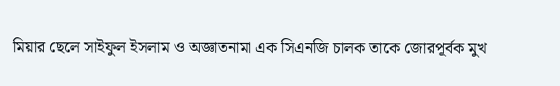মিয়ার ছেলে সাইফুল ইসলাম ও অজ্ঞাতনামা এক সিএনজি চালক তাকে জোরপূর্বক মুখ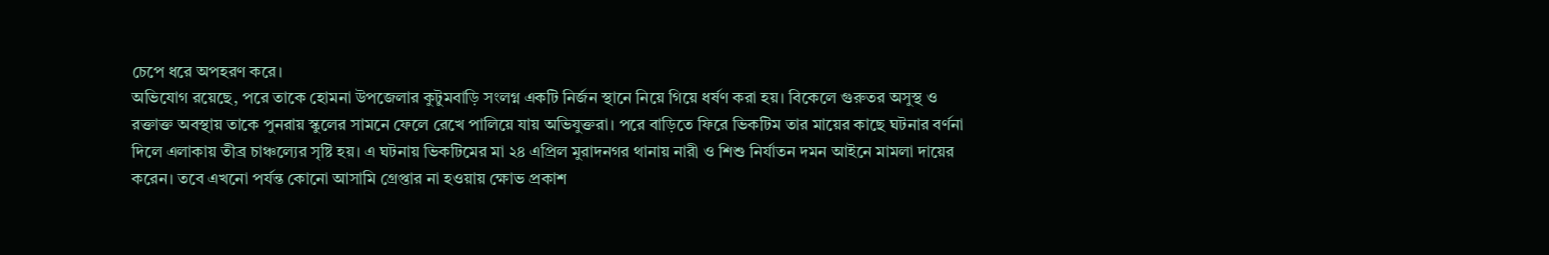চেপে ধরে অপহরণ করে।
অভিযোগ রয়েছে, পরে তাকে হোমনা উপজেলার কুটুমবাড়ি সংলগ্ন একটি নির্জন স্থানে নিয়ে গিয়ে ধর্ষণ করা হয়। বিকেলে গুরুতর অসুস্থ ও রক্তাক্ত অবস্থায় তাকে পুনরায় স্কুলের সামনে ফেলে রেখে পালিয়ে যায় অভিযুক্তরা। পরে বাড়িতে ফিরে ভিকটিম তার মায়ের কাছে ঘটনার বর্ণনা দিলে এলাকায় তীব্র চাঞ্চল্যের সৃষ্টি হয়। এ ঘটনায় ভিকটিমের মা ২৪ এপ্রিল মুরাদনগর থানায় নারী ও শিশু নির্যাতন দমন আইনে মামলা দায়ের করেন। তবে এখনো পর্যন্ত কোনো আসামি গ্রেপ্তার না হওয়ায় ক্ষোভ প্রকাশ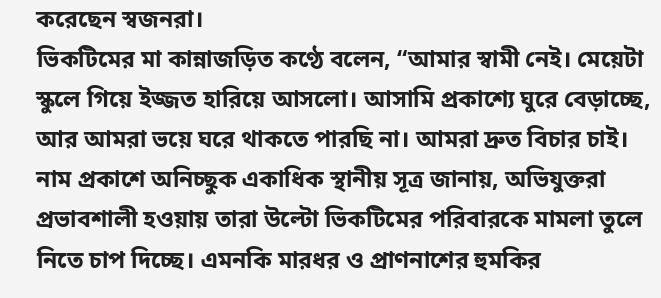করেছেন স্বজনরা।
ভিকটিমের মা কান্নাজড়িত কণ্ঠে বলেন, “আমার স্বামী নেই। মেয়েটা স্কুলে গিয়ে ইজ্জত হারিয়ে আসলো। আসামি প্রকাশ্যে ঘুরে বেড়াচ্ছে, আর আমরা ভয়ে ঘরে থাকতে পারছি না। আমরা দ্রুত বিচার চাই।
নাম প্রকাশে অনিচ্ছুক একাধিক স্থানীয় সূত্র জানায়, অভিযুক্তরা প্রভাবশালী হওয়ায় তারা উল্টো ভিকটিমের পরিবারকে মামলা তুলে নিতে চাপ দিচ্ছে। এমনকি মারধর ও প্রাণনাশের হুমকির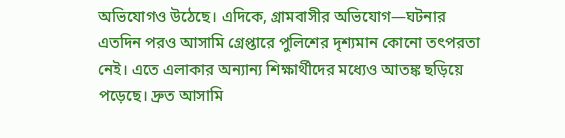অভিযোগও উঠেছে। এদিকে, গ্রামবাসীর অভিযোগ—ঘটনার এতদিন পরও আসামি গ্রেপ্তারে পুলিশের দৃশ্যমান কোনো তৎপরতা নেই। এতে এলাকার অন্যান্য শিক্ষার্থীদের মধ্যেও আতঙ্ক ছড়িয়ে পড়েছে। দ্রুত আসামি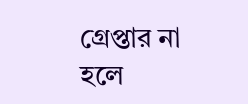গ্রেপ্তার না হলে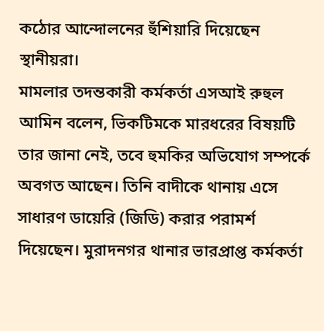কঠোর আন্দোলনের হুঁশিয়ারি দিয়েছেন স্থানীয়রা।
মামলার তদন্তকারী কর্মকর্তা এসআই রুহুল আমিন বলেন, ভিকটিমকে মারধরের বিষয়টি তার জানা নেই, তবে হুমকির অভিযোগ সম্পর্কে অবগত আছেন। তিনি বাদীকে থানায় এসে সাধারণ ডায়েরি (জিডি) করার পরামর্শ দিয়েছেন। মুরাদনগর থানার ভারপ্রাপ্ত কর্মকর্তা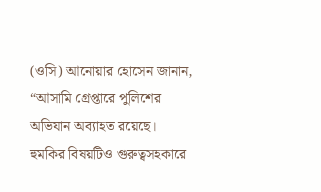(ওসি) আনোয়ার হোসেন জানান, “আসামি গ্রেপ্তারে পুলিশের অভিযান অব্যাহত রয়েছে। হুমকির বিষয়টিও গুরুত্বসহকারে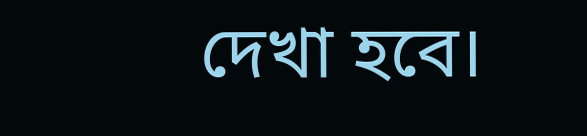দেখা হবে।